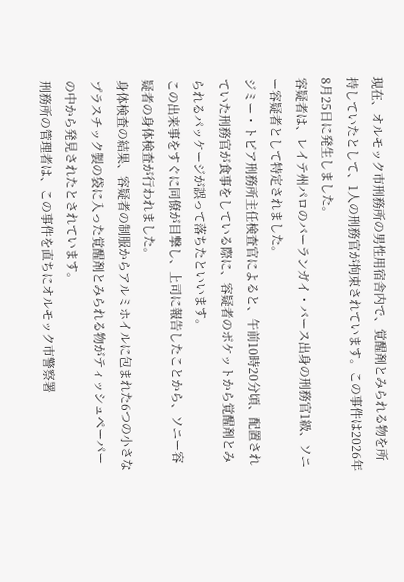現在、オルモック市刑務所の男性用宿舎内で、覚醒剤とみられる物を所持していたとして、1人の刑務官が拘束されています。この事件は2026年8月25日に発生しました。
容疑者は、レイテ州パロのバーランガイ・バース出身の刑務官1級、ソニー容疑者として特定されました。
ジミー・トピア刑務所主任検査官によると、午前10時20分頃、配置されていた刑務官が食事をしている際に、容疑者のポケットから覚醒剤とみられるパッケージが誤って落ちたといいます。
この出来事をすぐに同僚が目撃し、上司に報告したことから、ソニー容疑者の身体検査が行われました。
身体検査の結果、容疑者の制服からアルミホイルに包まれた6つの小さなプラスチック製の袋に入った覚醒剤とみられる物がティッシュペーパーの中から発見されたとされています。
刑務所の管理者は、この事件を直ちにオルモック市警察署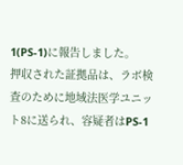1(PS-1)に報告しました。
押収された証拠品は、ラボ検査のために地域法医学ユニット8に送られ、容疑者はPS-1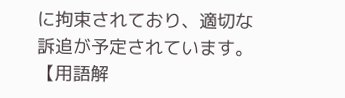に拘束されており、適切な訴追が予定されています。
【用語解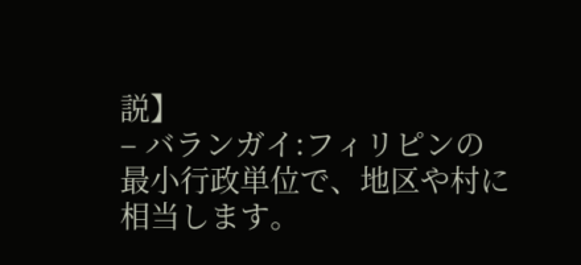説】
– バランガイ:フィリピンの最小行政単位で、地区や村に相当します。